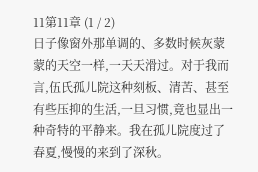11第11章 (1 / 2)
日子像窗外那单调的、多数时候灰蒙蒙的天空一样,一天天滑过。对于我而言,伍氏孤儿院这种刻板、清苦、甚至有些压抑的生活,一旦习惯,竟也显出一种奇特的平静来。我在孤儿院度过了春夏,慢慢的来到了深秋。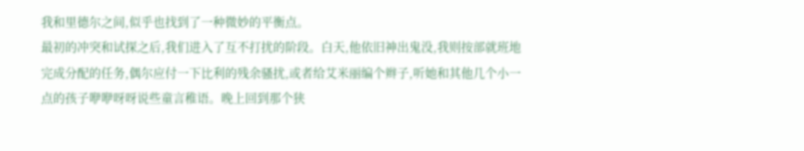我和里德尔之间,似乎也找到了一种微妙的平衡点。
最初的冲突和试探之后,我们进入了互不打扰的阶段。白天,他依旧神出鬼没,我则按部就班地完成分配的任务,偶尔应付一下比利的残余骚扰,或者给艾米丽编个辫子,听她和其他几个小一点的孩子咿咿呀呀说些童言稚语。晚上回到那个狭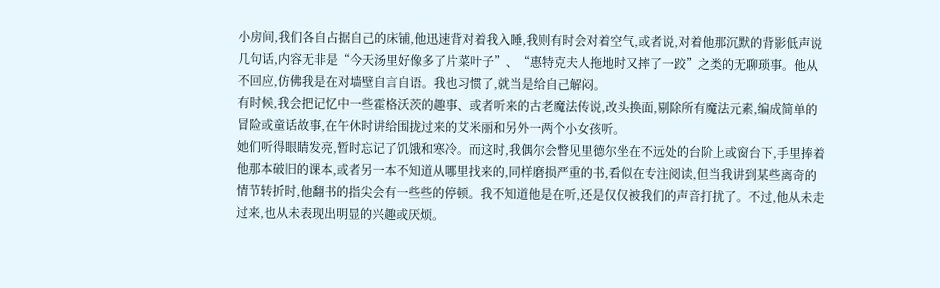小房间,我们各自占据自己的床铺,他迅速背对着我入睡,我则有时会对着空气,或者说,对着他那沉默的背影低声说几句话,内容无非是“今天汤里好像多了片菜叶子”、“惠特克夫人拖地时又摔了一跤”之类的无聊琐事。他从不回应,仿佛我是在对墙壁自言自语。我也习惯了,就当是给自己解闷。
有时候,我会把记忆中一些霍格沃茨的趣事、或者听来的古老魔法传说,改头换面,剔除所有魔法元素,编成简单的冒险或童话故事,在午休时讲给围拢过来的艾米丽和另外一两个小女孩听。
她们听得眼睛发亮,暂时忘记了饥饿和寒冷。而这时,我偶尔会瞥见里德尔坐在不远处的台阶上或窗台下,手里捧着他那本破旧的课本,或者另一本不知道从哪里找来的,同样磨损严重的书,看似在专注阅读,但当我讲到某些离奇的情节转折时,他翻书的指尖会有一些些的停顿。我不知道他是在听,还是仅仅被我们的声音打扰了。不过,他从未走过来,也从未表现出明显的兴趣或厌烦。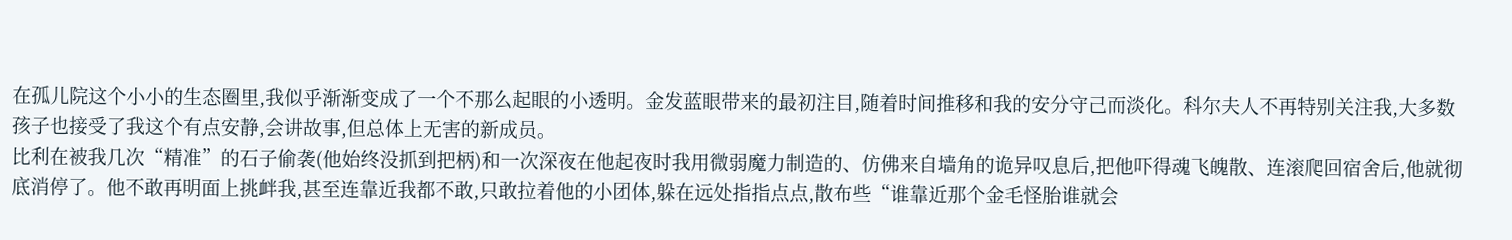在孤儿院这个小小的生态圈里,我似乎渐渐变成了一个不那么起眼的小透明。金发蓝眼带来的最初注目,随着时间推移和我的安分守己而淡化。科尔夫人不再特别关注我,大多数孩子也接受了我这个有点安静,会讲故事,但总体上无害的新成员。
比利在被我几次“精准”的石子偷袭(他始终没抓到把柄)和一次深夜在他起夜时我用微弱魔力制造的、仿佛来自墙角的诡异叹息后,把他吓得魂飞魄散、连滚爬回宿舍后,他就彻底消停了。他不敢再明面上挑衅我,甚至连靠近我都不敢,只敢拉着他的小团体,躲在远处指指点点,散布些“谁靠近那个金毛怪胎谁就会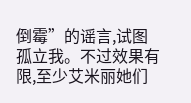倒霉”的谣言,试图孤立我。不过效果有限,至少艾米丽她们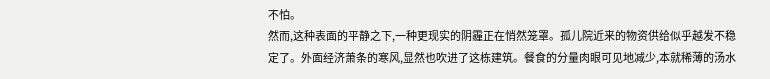不怕。
然而,这种表面的平静之下,一种更现实的阴霾正在悄然笼罩。孤儿院近来的物资供给似乎越发不稳定了。外面经济萧条的寒风,显然也吹进了这栋建筑。餐食的分量肉眼可见地减少,本就稀薄的汤水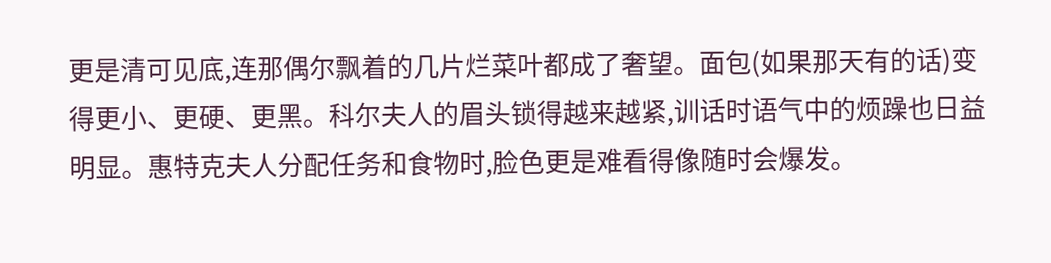更是清可见底,连那偶尔飘着的几片烂菜叶都成了奢望。面包(如果那天有的话)变得更小、更硬、更黑。科尔夫人的眉头锁得越来越紧,训话时语气中的烦躁也日益明显。惠特克夫人分配任务和食物时,脸色更是难看得像随时会爆发。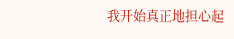我开始真正地担心起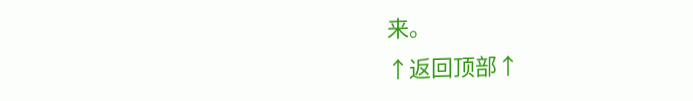来。
↑返回顶部↑